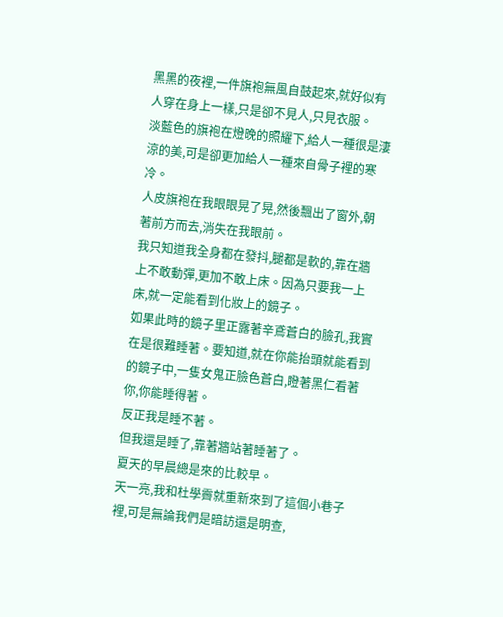黑黑的夜裡,一件旗袍無風自鼓起來,就好似有人穿在身上一樣,只是卻不見人,只見衣服。
淡藍色的旗袍在燈晚的照耀下,給人一種很是淒涼的美,可是卻更加給人一種來自骨子裡的寒冷。
人皮旗袍在我眼眼晃了晃,然後飄出了窗外,朝著前方而去,消失在我眼前。
我只知道我全身都在發抖,腿都是軟的,靠在牆上不敢動彈,更加不敢上床。因為只要我一上床,就一定能看到化妝上的鏡子。
如果此時的鏡子里正露著辛鳶蒼白的臉孔,我實在是很難睡著。要知道,就在你能抬頭就能看到的鏡子中,一隻女鬼正臉色蒼白,瞪著黑仁看著你,你能睡得著。
反正我是睡不著。
但我還是睡了,靠著牆站著睡著了。
夏天的早晨總是來的比較早。
天一亮,我和杜學霽就重新來到了這個小巷子裡,可是無論我們是暗訪還是明查,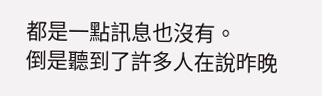都是一點訊息也沒有。
倒是聽到了許多人在說昨晚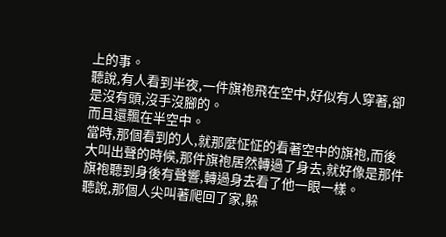上的事。
聽說,有人看到半夜,一件旗袍飛在空中,好似有人穿著,卻是沒有頭,沒手沒腳的。
而且還飄在半空中。
當時,那個看到的人,就那麼怔怔的看著空中的旗袍,而後大叫出聲的時候,那件旗袍居然轉過了身去,就好像是那件旗袍聽到身後有聲響,轉過身去看了他一眼一樣。
聽說,那個人尖叫著爬回了家,躲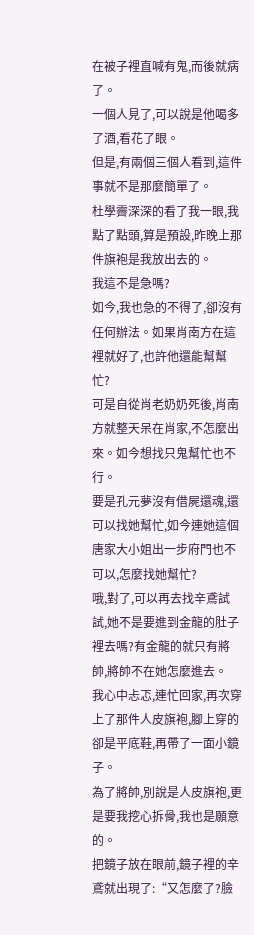在被子裡直喊有鬼,而後就病了。
一個人見了,可以說是他喝多了酒,看花了眼。
但是,有兩個三個人看到,這件事就不是那麼簡單了。
杜學霽深深的看了我一眼,我點了點頭,算是預設,昨晚上那件旗袍是我放出去的。
我這不是急嗎?
如今,我也急的不得了,卻沒有任何辦法。如果肖南方在這裡就好了,也許他還能幫幫忙?
可是自從肖老奶奶死後,肖南方就整天呆在肖家,不怎麼出來。如今想找只鬼幫忙也不行。
要是孔元夢沒有借屍還魂,還可以找她幫忙,如今連她這個唐家大小姐出一步府門也不可以,怎麼找她幫忙?
哦,對了,可以再去找辛鳶試試,她不是要進到金龍的肚子裡去嗎?有金龍的就只有將帥,將帥不在她怎麼進去。
我心中忐忑,連忙回家,再次穿上了那件人皮旗袍,腳上穿的卻是平底鞋,再帶了一面小鏡子。
為了將帥,別說是人皮旗袍,更是要我挖心拆骨,我也是願意的。
把鏡子放在眼前,鏡子裡的辛鳶就出現了:“又怎麼了?臉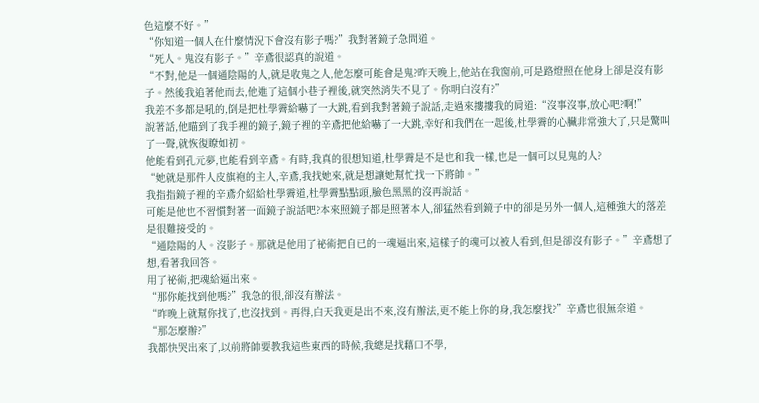色這麼不好。”
“你知道一個人在什麼情況下會沒有影子嗎?”我對著鏡子急問道。
“死人。鬼沒有影子。”辛鳶很認真的說道。
“不對,他是一個通陰陽的人,就是收鬼之人,他怎麼可能會是鬼?昨天晚上,他站在我窗前,可是路燈照在他身上卻是沒有影子。然後我追著他而去,他進了這個小巷子裡後,就突然消失不見了。你明白沒有?”
我差不多都是吼的,倒是把杜學霽給嚇了一大跳,看到我對著鏡子說話,走過來摟摟我的肩道:“沒事沒事,放心吧?啊!”
說著話,他瞄到了我手裡的鏡子,鏡子裡的辛鳶把他給嚇了一大跳,幸好和我們在一起後,杜學霽的心臟非常強大了,只是驚叫了一聲,就恢復瞭如初。
他能看到孔元夢,也能看到辛鳶。有時,我真的很想知道,杜學霽是不是也和我一樣,也是一個可以見鬼的人?
“她就是那件人皮旗袍的主人,辛鳶,我找她來,就是想讓她幫忙找一下將帥。”
我指指鏡子裡的辛鳶介紹給杜學霽道,杜學霽點點頭,臉色黑黑的沒再說話。
可能是他也不習慣對著一面鏡子說話吧?本來照鏡子都是照著本人,卻猛然看到鏡子中的卻是另外一個人,這種強大的落差是很難接受的。
“通陰陽的人。沒影子。那就是他用了祕術把自已的一魂逼出來,這樣子的魂可以被人看到,但是卻沒有影子。”辛鳶想了想,看著我回答。
用了祕術,把魂給逼出來。
“那你能找到他嗎?”我急的很,卻沒有辦法。
“昨晚上就幫你找了,也沒找到。再得,白天我更是出不來,沒有辦法,更不能上你的身,我怎麼找?”辛鳶也很無奈道。
“那怎麼辦?”
我都快哭出來了,以前將帥要教我這些東西的時候,我總是找藉口不學,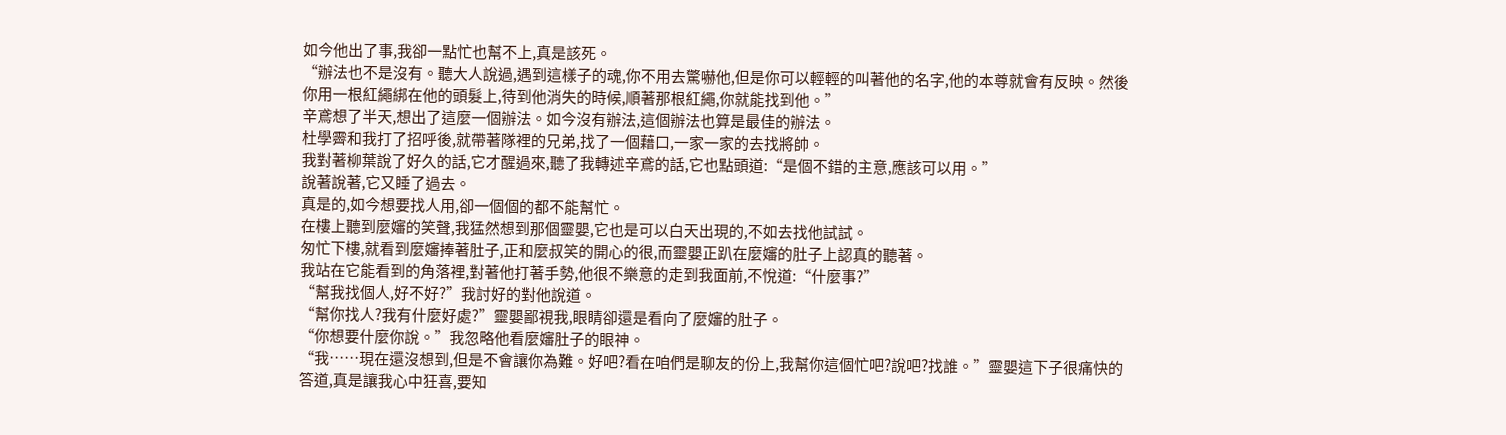如今他出了事,我卻一點忙也幫不上,真是該死。
“辦法也不是沒有。聽大人說過,遇到這樣子的魂,你不用去驚嚇他,但是你可以輕輕的叫著他的名字,他的本尊就會有反映。然後你用一根紅繩綁在他的頭髮上,待到他消失的時候,順著那根紅繩,你就能找到他。”
辛鳶想了半天,想出了這麼一個辦法。如今沒有辦法,這個辦法也算是最佳的辦法。
杜學霽和我打了招呼後,就帶著隊裡的兄弟,找了一個藉口,一家一家的去找將帥。
我對著柳葉說了好久的話,它才醒過來,聽了我轉述辛鳶的話,它也點頭道:“是個不錯的主意,應該可以用。”
說著說著,它又睡了過去。
真是的,如今想要找人用,卻一個個的都不能幫忙。
在樓上聽到麼嬸的笑聲,我猛然想到那個靈嬰,它也是可以白天出現的,不如去找他試試。
匆忙下樓,就看到麼嬸捧著肚子,正和麼叔笑的開心的很,而靈嬰正趴在麼嬸的肚子上認真的聽著。
我站在它能看到的角落裡,對著他打著手勢,他很不樂意的走到我面前,不悅道:“什麼事?”
“幫我找個人,好不好?”我討好的對他說道。
“幫你找人?我有什麼好處?”靈嬰鄙視我,眼睛卻還是看向了麼嬸的肚子。
“你想要什麼你說。”我忽略他看麼嬸肚子的眼神。
“我……現在還沒想到,但是不會讓你為難。好吧?看在咱們是聊友的份上,我幫你這個忙吧?說吧?找誰。”靈嬰這下子很痛快的答道,真是讓我心中狂喜,要知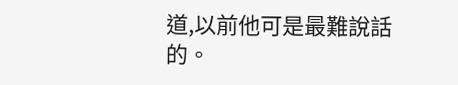道,以前他可是最難說話的。